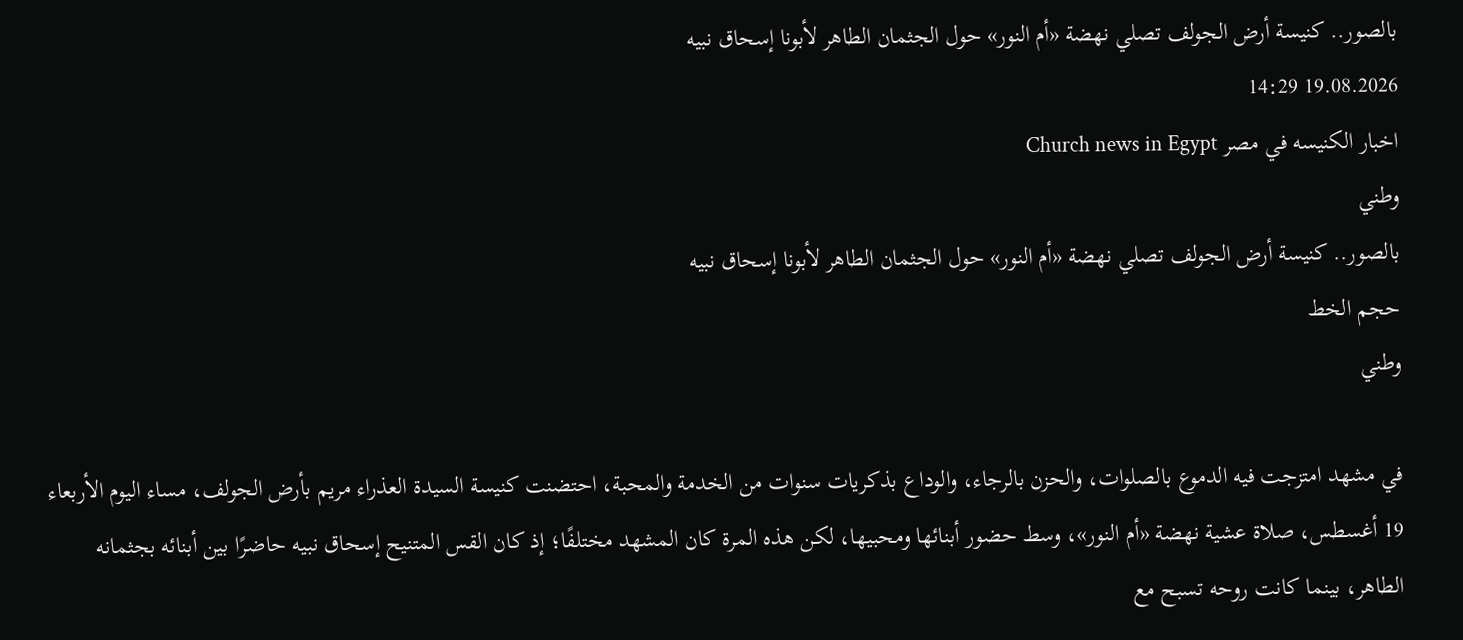بالصور.. كنيسة أرض الجولف تصلي نهضة «أم النور» حول الجثمان الطاهر لأبونا إسحاق نبيه
19.08.2026 14:29
اخبار الكنيسه في مصر Church news in Egypt
وطني
بالصور.. كنيسة أرض الجولف تصلي نهضة «أم النور» حول الجثمان الطاهر لأبونا إسحاق نبيه
حجم الخط
وطني

في مشهد امتزجت فيه الدموع بالصلوات، والحزن بالرجاء، والوداع بذكريات سنوات من الخدمة والمحبة، احتضنت كنيسة السيدة العذراء مريم بأرض الجولف، مساء اليوم الأربعاء 19 أغسطس، صلاة عشية نهضة «أم النور»، وسط حضور أبنائها ومحبيها، لكن هذه المرة كان المشهد مختلفًا؛ إذ كان القس المتنيح إسحاق نبيه حاضرًا بين أبنائه بجثمانه الطاهر، بينما كانت روحه تسبح مع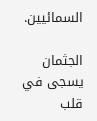السمائيين.

الجثمان يسجى في قلب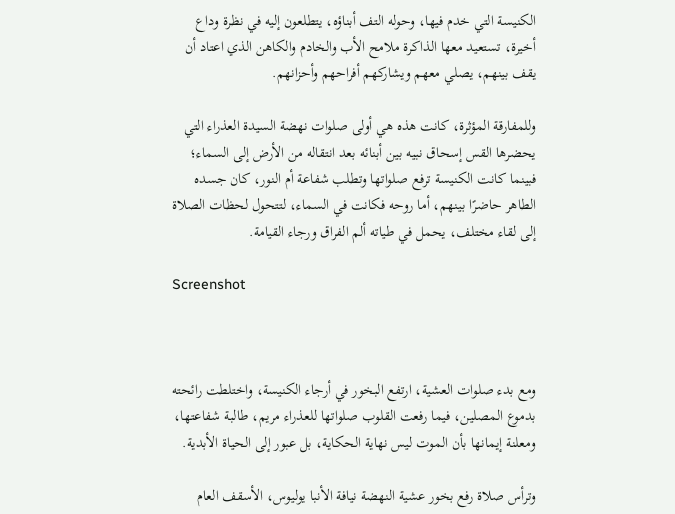الكنيسة التي خدم فيها، وحوله التف أبناؤه، يتطلعون إليه في نظرة وداع أخيرة، تستعيد معها الذاكرة ملامح الأب والخادم والكاهن الذي اعتاد أن يقف بينهم، يصلي معهم ويشاركهم أفراحهم وأحزانهم.

وللمفارقة المؤثرة، كانت هذه هي أولى صلوات نهضة السيدة العذراء التي يحضرها القس إسحاق نبيه بين أبنائه بعد انتقاله من الأرض إلى السماء؛ فبينما كانت الكنيسة ترفع صلواتها وتطلب شفاعة أم النور، كان جسده الطاهر حاضرًا بينهم، أما روحه فكانت في السماء، لتتحول لحظات الصلاة إلى لقاء مختلف، يحمل في طياته ألم الفراق ورجاء القيامة.

Screenshot



ومع بدء صلوات العشية، ارتفع البخور في أرجاء الكنيسة، واختلطت رائحته بدموع المصلين، فيما رفعت القلوب صلواتها للعذراء مريم، طالبة شفاعتها، ومعلنة إيمانها بأن الموت ليس نهاية الحكاية، بل عبور إلى الحياة الأبدية.

وترأس صلاة رفع بخور عشية النهضة نيافة الأنبا يوليوس، الأسقف العام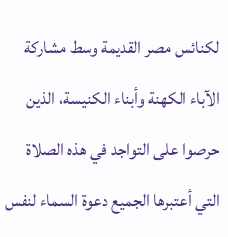لكنائس مصر القديمة وسط مشاركة الآباء الكهنة وأبناء الكنيسة، الذين حرصوا على التواجد في هذه الصلاة التي أعتبرها الجميع دعوة السماء لنفس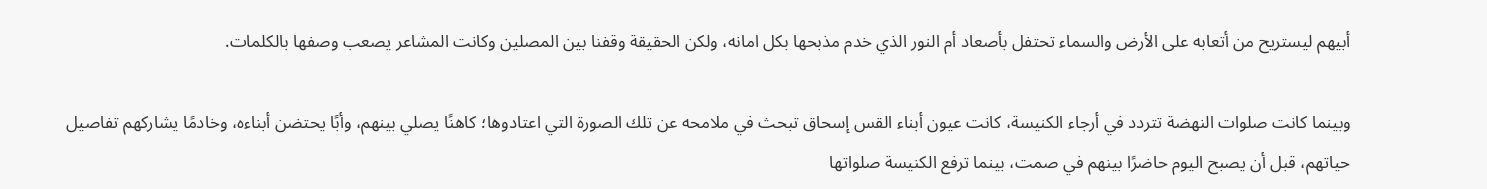أبيهم ليستريح من أتعابه على الأرض والسماء تحتفل بأصعاد أم النور الذي خدم مذبحها بكل امانه، ولكن الحقيقة وقفنا بين المصلين وكانت المشاعر يصعب وصفها بالكلمات.

وبينما كانت صلوات النهضة تتردد في أرجاء الكنيسة، كانت عيون أبناء القس إسحاق تبحث في ملامحه عن تلك الصورة التي اعتادوها؛ كاهنًا يصلي بينهم، وأبًا يحتضن أبناءه، وخادمًا يشاركهم تفاصيل حياتهم، قبل أن يصبح اليوم حاضرًا بينهم في صمت، بينما ترفع الكنيسة صلواتها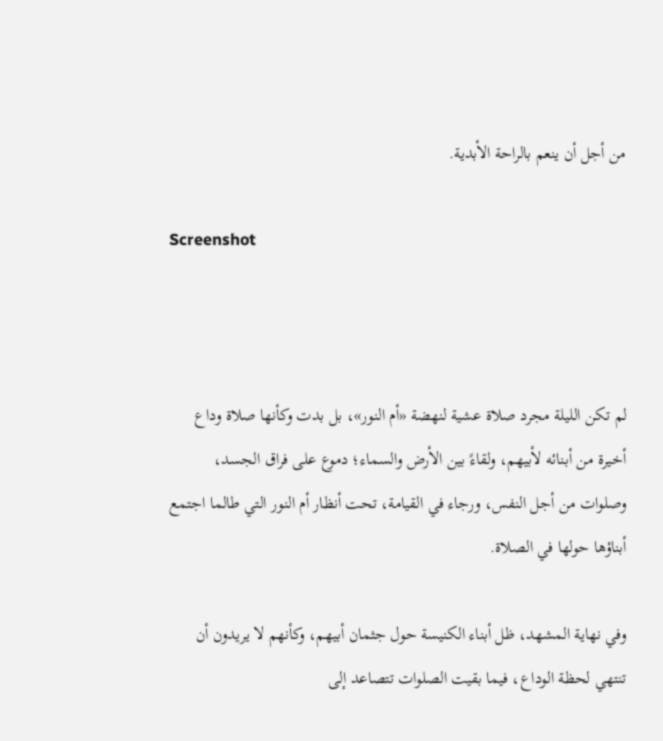من أجل أن ينعم بالراحة الأبدية.

Screenshot



لم تكن الليلة مجرد صلاة عشية لنهضة «أم النور»، بل بدت وكأنها صلاة وداع أخيرة من أبنائه لأبيهم، ولقاءً بين الأرض والسماء؛ دموع على فراق الجسد، وصلوات من أجل النفس، ورجاء في القيامة، تحت أنظار أم النور التي طالما اجتمع أبناؤها حولها في الصلاة.

وفي نهاية المشهد، ظل أبناء الكنيسة حول جثمان أبيهم، وكأنهم لا يريدون أن تنتهي لحظة الوداع، فيما بقيت الصلوات تتصاعد إلى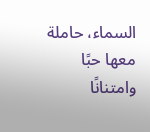السماء، حاملة معها حبًا وامتنانًا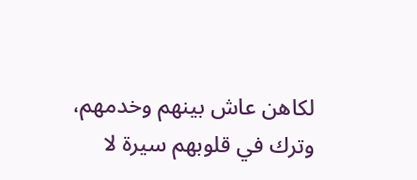لكاهن عاش بينهم وخدمهم، وترك في قلوبهم سيرة لا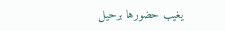يغيب حضورها برحيل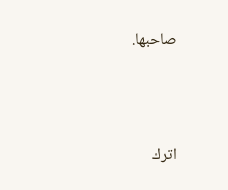صاحبها.



اترك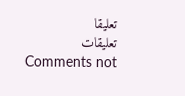تعليقا
تعليقات
Comments not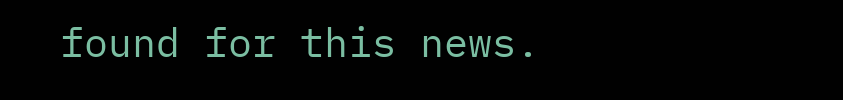found for this news.